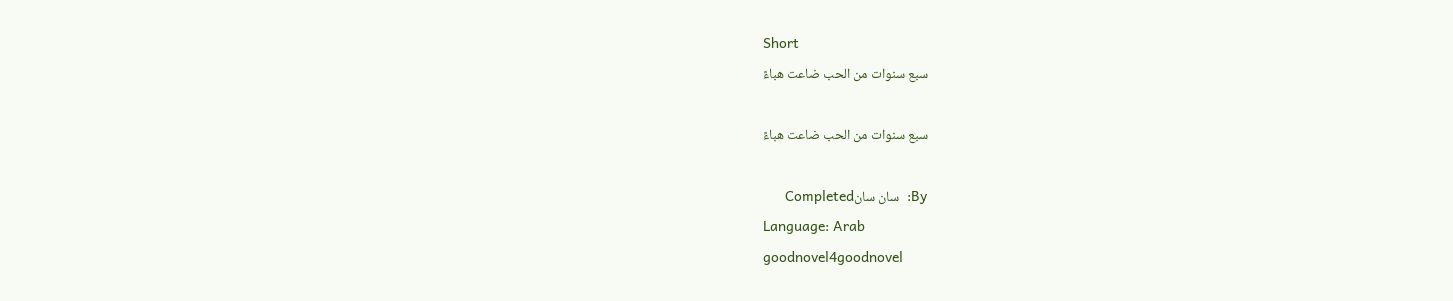Short
سبع سنوات من الحب ضاعت هباءً

سبع سنوات من الحب ضاعت هباءً

By:  سان سانCompleted
Language: Arab
goodnovel4goodnovel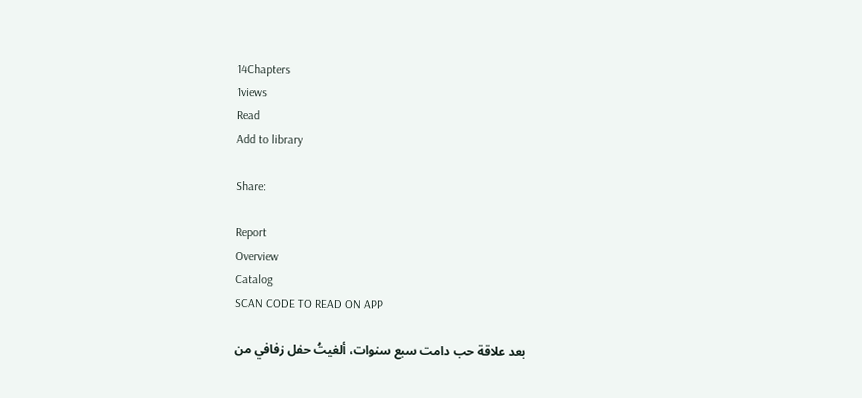14Chapters
1views
Read
Add to library

Share:

Report
Overview
Catalog
SCAN CODE TO READ ON APP

بعد علاقة حب دامت سبع سنوات، ألغيتُ حفل زفافي من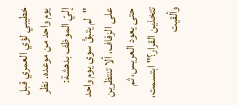خطيبي لؤي العمري قبل يوم واحد من موعده. نظر إليّ الموظف بدهشة: "لم يتبقَّ سوى يوم واحد على الزفاف، ألا تنتظرين حتى يعود العريس، ثم تتخذين القرار؟" ابتسمت، وألقيت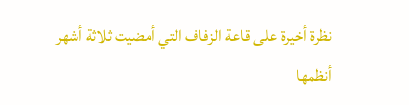نظرة أخيرة على قاعة الزفاف التي أمضيت ثلاثة أشهر أنظمها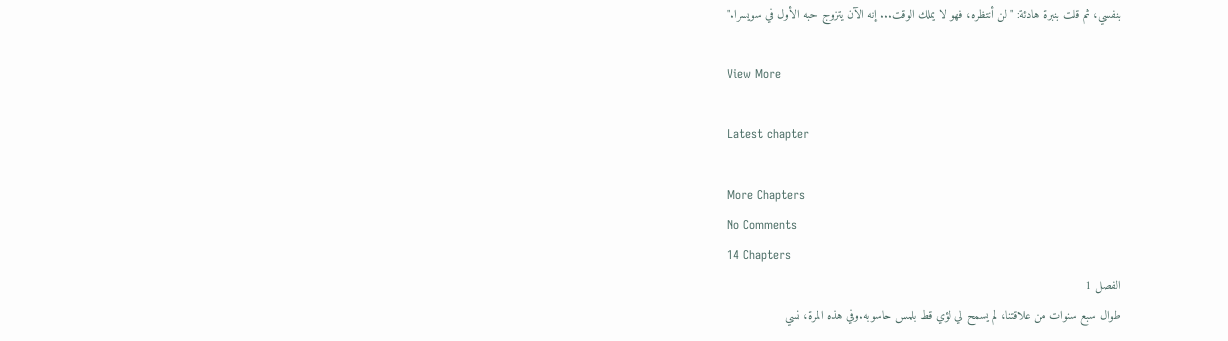بنفسي، ثم قلت بنبرة هادئة: "لن أنتظره، فهو لا يملك الوقت... إنه الآن يتزوج حبه الأول في سويسرا."

View More

Latest chapter

More Chapters
No Comments
14 Chapters
الفصل 1
طوال سبع سنوات من علاقتنا، لم يسمح لي لؤي قط بلمس حاسوبه.وفي هذه المرة، نسي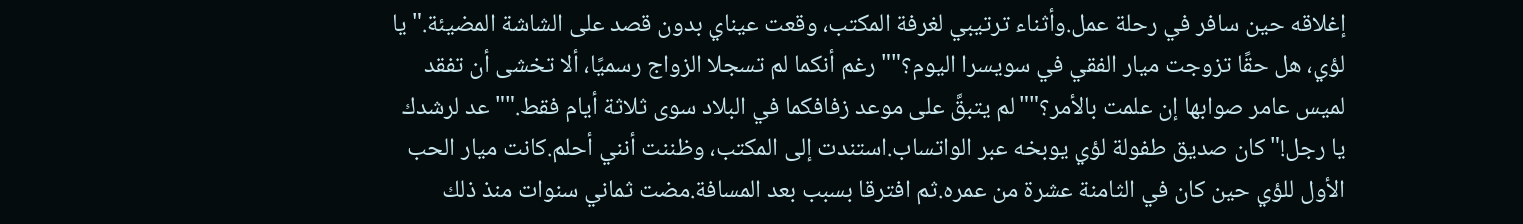إغلاقه حين سافر في رحلة عمل.وأثناء ترتيبي لغرفة المكتب، وقعت عيناي بدون قصد على الشاشة المضيئة."يا لؤي، هل حقًا تزوجت ميار الفقي في سويسرا اليوم؟""رغم أنكما لم تسجلا الزواج رسميًا، ألا تخشى أن تفقد لميس عامر صوابها إن علمت بالأمر؟""لم يتبقَّ على موعد زفافكما في البلاد سوى ثلاثة أيام فقط.""عد لرشدك يا رجل!"كان صديق طفولة لؤي يوبخه عبر الواتساب.استندت إلى المكتب، وظننت أنني أحلم.كانت ميار الحب الأول للؤي حين كان في الثامنة عشرة من عمره.ثم افترقا بسبب بعد المسافة.مضت ثماني سنوات منذ ذلك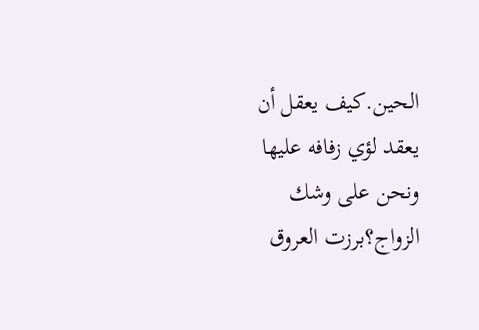الحين.كيف يعقل أن يعقد لؤي زفافه عليها ونحن على وشك الزواج؟برزت العروق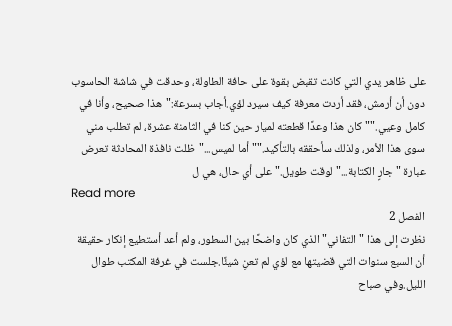على ظاهر يدي التي كانت تقبض بقوة على حافة الطاولة، وحدقت في شاشة الحاسوب دون أن أرمش، فقد أردت معرفة كيف سيرد لؤي.أجاب بسرعة:"هذا صحيح، وأنا في كامل وعيي.""كان هذا وعدًا قطعته لميار حين كنا في الثامنة عشرة، لم تطلب مني سوى هذا الأمر، ولذلك سأحققه بالتأكيد.""أما لميس..."ظلت نافذة المحادثة تعرض عبارة "جارٍ الكتابة..." لوقت طويل."على أي حال، هي ل
Read more
الفصل 2
نظرت إلى هذا "التفاني" الذي كان واضحًا بين السطور، ولم أعد أستطيع إنكار حقيقة أن السبع سنوات التي قضيتها مع لؤي لم تعنِ شيئًا.جلست في غرفة المكتب طوال الليل.وفي صباح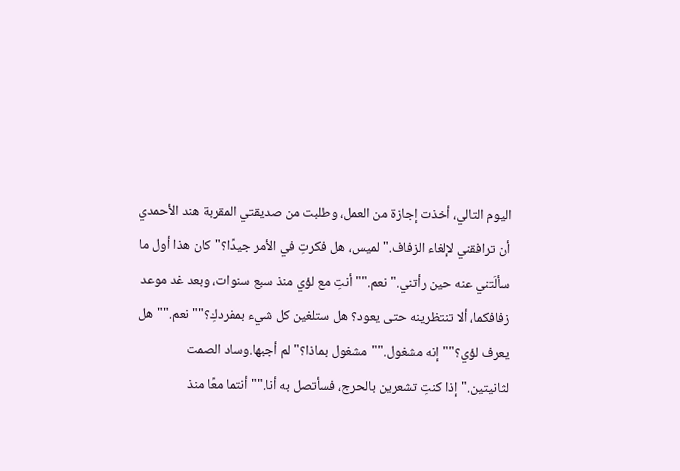اليوم التالي، أخذت إجازة من العمل، وطلبت من صديقتي المقربة هند الأحمدي أن ترافقني لإلغاء الزفاف."لميس، هل فكرتِ في الأمر جيدًا؟"كان هذا أول ما سألَتني عنه حين رأتني."نعم.""أنتِ مع لؤي منذ سبع سنوات، وبعد غد موعد زفافكما، ألا تنتظرينه حتى يعود؟ هل ستلغين كل شيء بمفردكِ؟""نعم.""هل يعرف لؤي؟""إنه مشغول.""مشغول بماذا؟"لم أجبها.وساد الصمت لثانيتين."إذا كنتِ تشعرين بالحرج، فسأتصل به أنا.""أنتما معًا منذ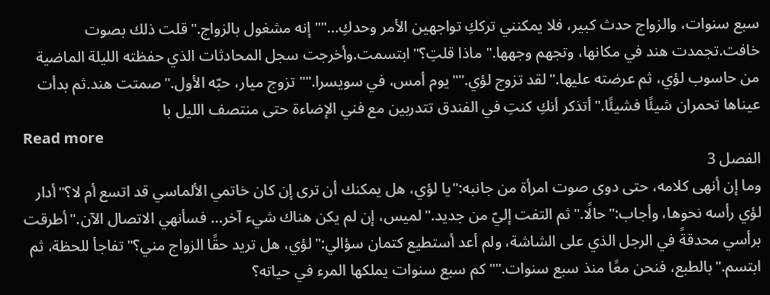سبع سنوات، والزواج حدث كبير، فلا يمكنني ترككِ تواجهين الأمر وحدكِ...""إنه مشغول بالزواج."قلت ذلك بصوت خافت.تجمدت هند في مكانها، وتجهم وجهها."ماذا قلتِ؟"ابتسمت.وأخرجت سجل المحادثات الذي حفظته الليلة الماضية من حاسوب لؤي، ثم عرضته عليها."لقد تزوج لؤي.""يوم أمس، في سويسرا.""تزوج ميار، حبّه الأول."صمتت هند.ثم بدأت عيناها تحمران شيئًا فشيئًا."أتذكر أنكِ كنتِ في الفندق تتدربين مع فني الإضاءة حتى منتصف الليل با
Read more
الفصل 3
وما إن أنهى كلامه، حتى دوى صوت امرأة من جانبه:"يا لؤي، هل يمكنك أن ترى إن كان خاتمي الألماسي قد اتسع أم لا؟"أدار لؤي رأسه نحوها، وأجاب:"حالًا."ثم التفت إليّ من جديد."لميس، إن لم يكن هناك شيء آخر... فسأنهي الاتصال الآن."أطرقت برأسي محدقةً في الرجل الذي على الشاشة، ولم أعد أستطيع كتمان سؤالي:"لؤي، هل تريد حقًا الزواج مني؟"تفاجأ للحظة، ثم ابتسم."بالطبع، فنحن معًا منذ سبع سنوات.""كم سبع سنوات يملكها المرء في حياته؟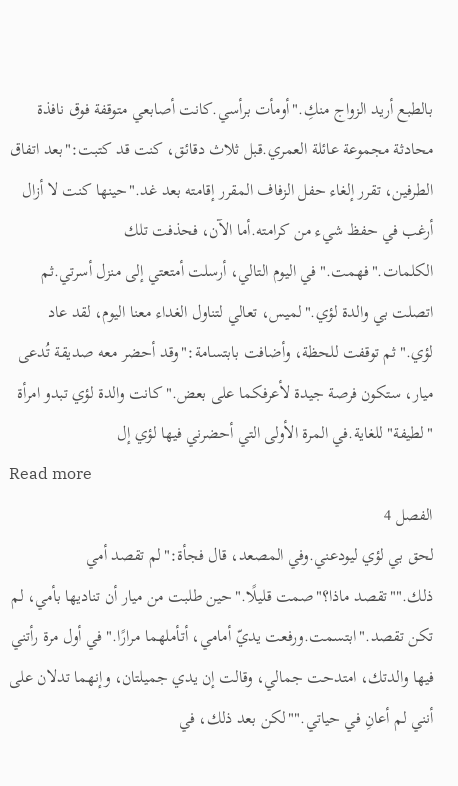بالطبع أريد الزواج منكِ."أومأت برأسي.كانت أصابعي متوقفة فوق نافذة محادثة مجموعة عائلة العمري.قبل ثلاث دقائق، كنت قد كتبت:"بعد اتفاق الطرفين، تقرر إلغاء حفل الزفاف المقرر إقامته بعد غد."حينها كنت لا أزال أرغب في حفظ شيء من كرامته.أما الآن، فحذفت تلك الكلمات."فهمت."في اليوم التالي، أرسلت أمتعتي إلى منزل أسرتي.ثم اتصلت بي والدة لؤي."لميس، تعالي لتناول الغداء معنا اليوم، لقد عاد لؤي."ثم توقفت للحظة، وأضافت بابتسامة:"وقد أحضر معه صديقة تُدعى ميار، ستكون فرصة جيدة لأعرفكما على بعض."كانت والدة لؤي تبدو امرأة "لطيفة" للغاية.في المرة الأولى التي أحضرني فيها لؤي إل
Read more
الفصل 4
لحق بي لؤي ليودعني.وفي المصعد، قال فجأة:"لم تقصد أمي ذلك.""تقصد ماذا؟"صمت قليلًا."حين طلبت من ميار أن تناديها بأمي، لم تكن تقصد."ابتسمت.ورفعت يديّ أمامي، أتأملهما مرارًا."في أول مرة رأتني فيها والدتك، امتدحت جمالي، وقالت إن يدي جميلتان، وإنهما تدلان على أنني لم أعانِ في حياتي.""لكن بعد ذلك، في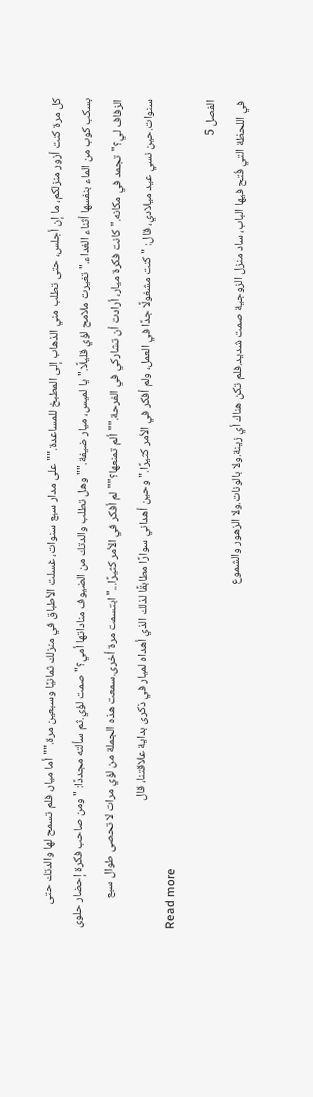كل مرة كنت أزور منزلكم، ما إن أجلس، حتى تطلب مني الذهاب إلى المطبخ للمساعدة.""على مدار سبع سنوات، غسلت الأطباق في منزلك ثمانيًا وسبعين مرة.""أما ميار، فلم تسمح لها والدتك حتى بسكب كوب من الماء بنفسها أثناء الغداء."تغيرت ملامح لؤي قليلًا."يا لميس، ميار ضيفة.""وهل تطلب والدتك من الضيوف مناداتها أمي؟"صمت لؤي.ثم سألته مجددًا: "ومن صاحب فكرة إحضار حلوى الزفاف لي؟"تجمد في مكانه."كانت فكرة ميار، أرادت أن تشاركي في الفرحة.""ألم تمنعها؟""لم أفكر في الأمر كثيرًا..."ابتسمت مرة أخرى.سمعت هذه الجملة من لؤي مرات لا تحصى طوال سبع سنوات.حين نسي عيد ميلادي، قال: "كنت مشغولًا جدًا في العمل، ولم أفكر في الأمر كثيرًا."وحين أهداني سوارًا مطابقًا لذلك الذي أهداه لميار في ذكرى بداية علاقتنا، قال
Read more
الفصل 5
في اللحظة التي فُتح فيها الباب، ساد منزل الزوجية صمت شديد.فلم تكن هناك أي زينة.ولا بالونات.ولا الزهور والشموع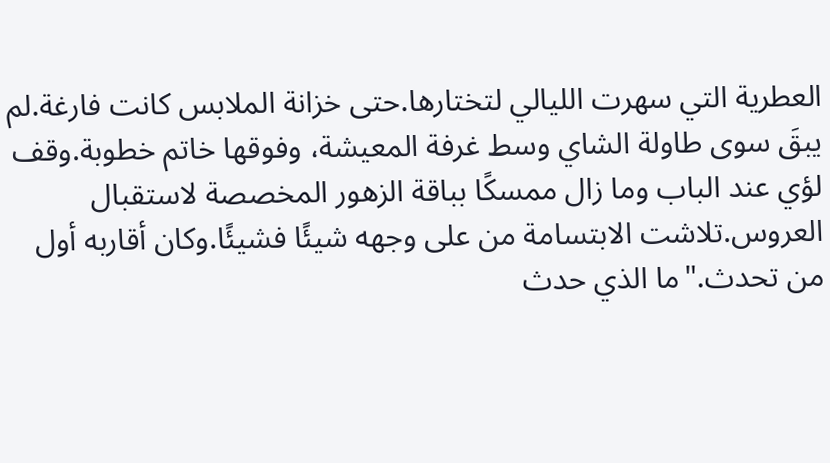العطرية التي سهرت الليالي لتختارها.حتى خزانة الملابس كانت فارغة.لم يبقَ سوى طاولة الشاي وسط غرفة المعيشة، وفوقها خاتم خطوبة.وقف لؤي عند الباب وما زال ممسكًا بباقة الزهور المخصصة لاستقبال العروس.تلاشت الابتسامة من على وجهه شيئًا فشيئًا.وكان أقاربه أول من تحدث."ما الذي حدث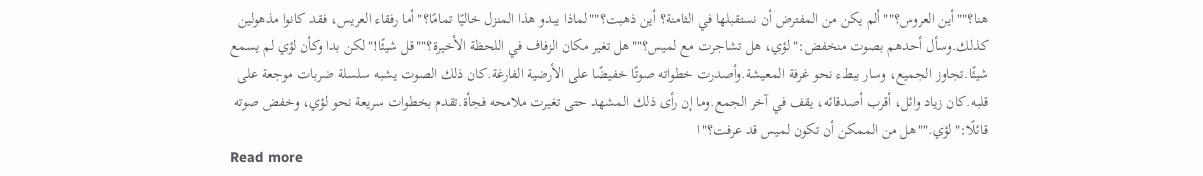هنا؟""أين العروس؟""ألم يكن من المفترض أن نستقبلها في الثامنة؟ أين ذهبت؟""لماذا يبدو هذا المنزل خاليًا تمامًا؟"أما رفقاء العريس، فقد كانوا مذهولين كذلك.وسأل أحدهم بصوت منخفض:"لؤي، هل تشاجرت مع لميس؟""هل تغير مكان الزفاف في اللحظة الأخيرة؟""قل شيئًا!"لكن بدا وكأن لؤي لم يسمع شيئًا.تجاوز الجميع، وسار ببطء نحو غرفة المعيشة.وأصدرت خطواته صوتًا خفيضًا على الأرضية الفارغة.كان ذلك الصوت يشبه سلسلة ضربات موجعة على قلبه.كان زياد وائل، أقرب أصدقائه، يقف في آخر الجمع.وما إن رأى ذلك المشهد حتى تغيرت ملامحه فجأة.تقدم بخطوات سريعة نحو لؤي، وخفض صوته قائلًا:"لؤي.""هل من الممكن أن تكون لميس قد عرفت؟"ا
Read more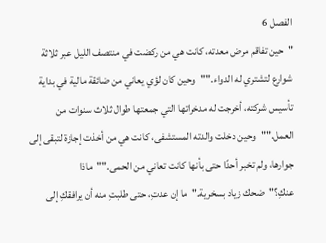الفصل 6
"حين تفاقم مرض معدته، كانت هي من ركضت في منتصف الليل عبر ثلاثة شوارع لتشتري له الدواء.""وحين كان لؤي يعاني من ضائقة مالية في بداية تأسيس شركته، أخرجت له مدخراتها التي جمعتها طوال ثلاث سنوات من العمل.""وحين دخلت والدته المستشفى، كانت هي من أخذت إجازة لتبقى إلى جوارها، ولم تخبر أحدًا حتى بأنها كانت تعاني من الحمى.""ماذا عنكِ؟"ضحك زياد بسخرية."ما إن عدتِ، حتى طلبتِ منه أن يرافقكِ إلى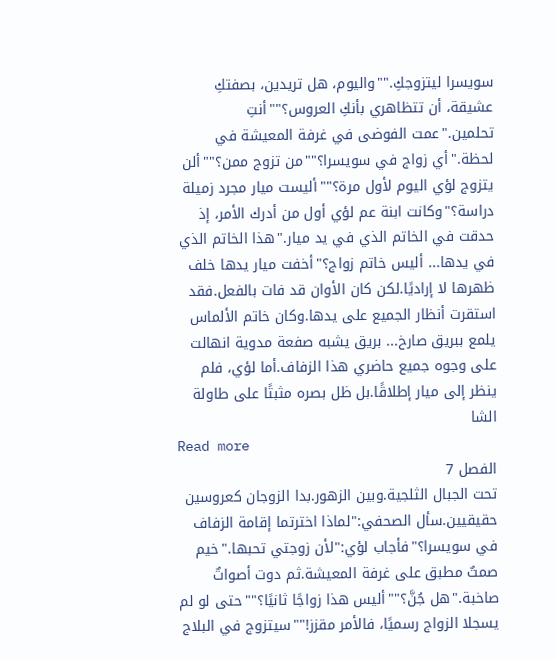سويسرا ليتزوجكِ.""واليوم، هل تريدين، بصفتكِ عشيقة، أن تتظاهري بأنكِ العروس؟""أنتِ تحلمين."عمت الفوضى في غرفة المعيشة في لحظة."أي زواج في سويسرا؟""من تزوج ممن؟""ألن يتزوج لؤي اليوم لأول مرة؟""أليست ميار مجرد زميلة دراسة؟"وكانت ابنة عم لؤي أول من أدرك الأمر، إذ حدقت في الخاتم الذي في يد ميار."هذا الخاتم الذي في يدها... أليس خاتم زواج؟"أخفت ميار يدها خلف ظهرها لا إراديًا.لكن كان الأوان قد فات بالفعل.فقد استقرت أنظار الجميع على يدها.وكان خاتم الألماس يلمع ببريق صارخ... بريق يشبه صفعة مدوية انهالت على وجوه جميع حاضري هذا الزفاف.أما لؤي، فلم ينظر إلى ميار إطلاقًا.بل ظل بصره مثبتًا على طاولة الشا
Read more
الفصل 7
تحت الجبال الثلجية.وبين الزهور.بدا الزوجان كعروسين حقيقيين.سأل الصحفي:"لماذا اخترتما إقامة الزفاف في سويسرا؟"فأجاب لؤي:"لأن زوجتي تحبها."خيم صمتٌ مطبق على غرفة المعيشة.ثم دوت أصواتٌ صاخبة."هل جُنَّ؟""أليس هذا زواجًا ثانيًا؟""حتى لو لم يسجلا الزواج رسميًا، فالأمر مقزز!""سيتزوج في البلاج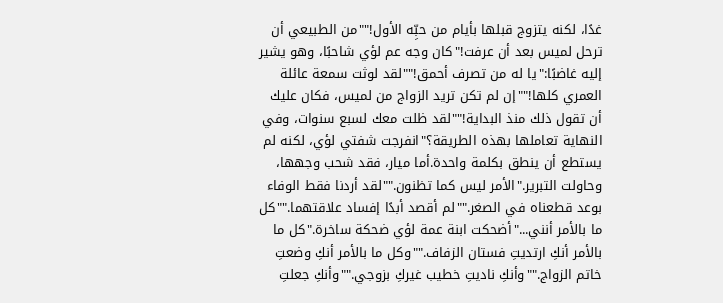غدًا، لكنه يتزوج قبلها بأيام من حبِّه الأول!""من الطبيعي أن ترحل لميس بعد أن عرفت!"كان وجه عم لؤي شاحبًا، وهو يشير إليه غاضبًا:"يا له من تصرف أحمق!""لقد لوثت سمعة عائلة العمري كلها!""إن لم تكن تريد الزواج من لميس، فكان عليك أن تقول ذلك منذ البداية!""لقد ظلت معك لسبع سنوات، وفي النهاية تعاملها بهذه الطريقة؟"انفرجت شفتي لؤي، لكنه لم يستطع أن ينطق بكلمة واحدة.أما ميار، فقد شحب وجهها، وحاولت التبرير."الأمر ليس كما تظنون.""لقد أردنا فقط الوفاء بوعد قطعناه في الصغر.""لم أقصد أبدًا إفساد علاقتهما.""كل ما بالأمر أنني..."أضحكت ابنة عمة لؤي ضحكة ساخرة."كل ما بالأمر أنكِ ارتديتِ فستان الزفاف.""وكل ما بالأمر أنكِ وضعتِ خاتم الزواج.""وأنكِ ناديتِ خطيب غيركِ بزوجي.""وأنكِ جعلتِ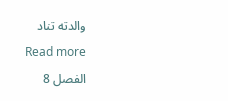والدته تناد
Read more
الفصل 8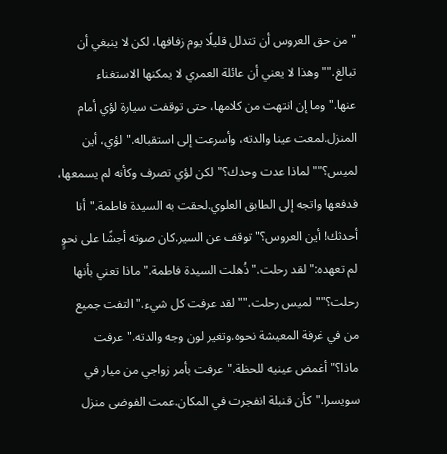"من حق العروس أن تتدلل قليلًا يوم زفافها، لكن لا ينبغي أن تبالغ.""وهذا لا يعني أن عائلة العمري لا يمكنها الاستغناء عنها."وما إن انتهت من كلامها، حتى توقفت سيارة لؤي أمام المنزل.لمعت عينا والدته، وأسرعت إلى استقباله."لؤي، أين لميس؟""لماذا عدت وحدك؟"لكن لؤي تصرف وكأنه لم يسمعها، فدفعها واتجه إلى الطابق العلوي.لحقت به السيدة فاطمة."أنا أحدثك! أين العروس؟"توقف عن السير.كان صوته أجشًا على نحوٍ لم تعهده:"لقد رحلت."ذُهلت السيدة فاطمة."ماذا تعني بأنها رحلت؟""لميس رحلت.""لقد عرفت كل شيء."التفت جميع من في غرفة المعيشة نحوه.وتغير لون وجه والدته."عرفت ماذا؟"أغمض عينيه للحظة."عرفت بأمر زواجي من ميار في سويسرا."كأن قنبلة انفجرت في المكان.عمت الفوضى منزل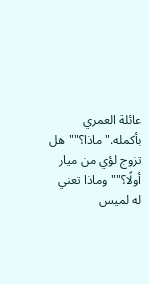عائلة العمري بأكمله."ماذا؟""هل تزوج لؤي من ميار أولًا؟""وماذا تعني له لميس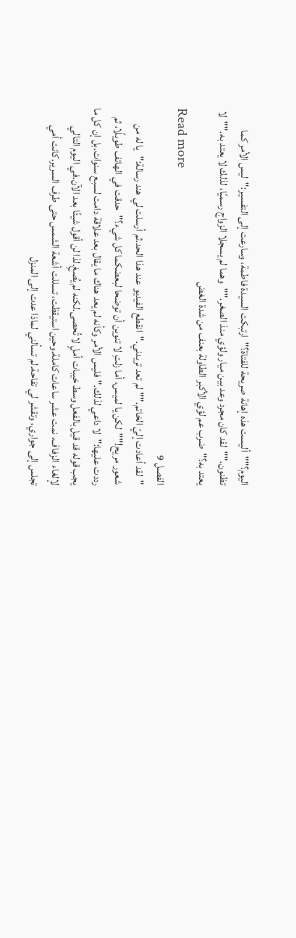اليوم؟""أليست هذه إهانة صريحة للفتاة؟"ارتبكت السيدة فاطمة، وسارعت إلى التفسير:"ليس الأمر كما تظنون.""لقد كان مجرد وعد بين ميار ولؤي منذ الصغر.""وهما لم يسجلا الزواج رسميًا، لذلك لا يعتد به.""لا يعتد به؟"ضرب عم لؤي الأكبر الطاولة بعنف من شدة الغض
Read more
الفصل 9
"لقد أعادت إليّ الخاتم.""لم تعد تريدني."انقطع الفيديو عند هذا الحد.ثم أرسلت لي هند رسالة:"يا له من شعور مريح!""لكن يا لميس، أما زلتِ لا تنوين أن توضحا لبعضكما كل شيء؟"حدقت في الهاتف طويلًا، ثم رددت عليها:"لا داعي لذلك."فليس الأمر وكأنه لم يعد هناك ما يقال بعد علاقة دامت لسبع سنوات.بل إن كل ما يجب قوله قد قيل بالفعل وسط خيبات أملٍ لا تُحصى.لكنه لم يُصغِ.لذا لن أقول شيئًا بعد الآن.في اليوم التالي لإلغاء الزفاف، نمت عشر ساعات كاملة.وحين استيقظت، تسللت أشعة الشمس حتى طرف السرير.كانت أمي تجلس إلى جواري، وتقشر لي تفاحة.لم تسألني لماذا عدت إلى المنزل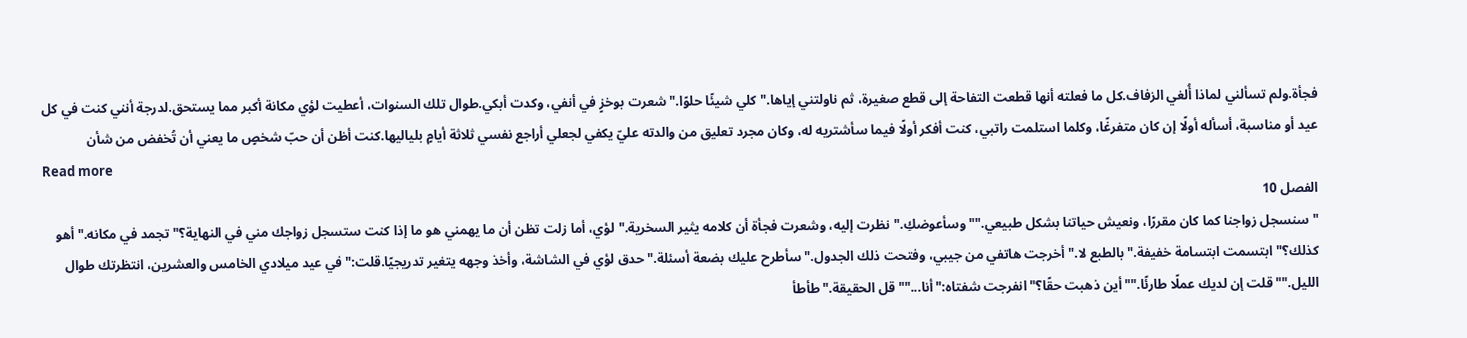فجأة.ولم تسألني لماذا أُلغي الزفاف.كل ما فعلته أنها قطعت التفاحة إلى قطع صغيرة، ثم ناولتني إياها."كلي شيئًا حلوًا."شعرت بوخزٍ في أنفي، وكدت أبكي.طوال تلك السنوات، أعطيت لؤي مكانة أكبر مما يستحق.لدرجة أنني كنت في كل عيد أو مناسبة، أسأله أولًا إن كان متفرغًا، وكلما استلمت راتبي، كنت أفكر أولًا فيما سأشتريه له، وكان مجرد تعليق من والدته عليّ يكفي لجعلي أراجع نفسي ثلاثة أيامٍ بلياليها.كنت أظن أن حبّ شخصٍ ما يعني أن تُخفض من شأن
Read more
الفصل 10
"سنسجل زواجنا كما كان مقررًا، ونعيش حياتنا بشكل طبيعي.""وسأعوضكِ."نظرت إليه، وشعرت فجأة أن كلامه يثير السخرية."لؤي، أما زلت تظن أن ما يهمني هو ما إذا كنت ستسجل زواجك مني في النهاية؟"تجمد في مكانه."أهو كذلك؟"ابتسمت ابتسامة خفيفة."بالطبع لا."أخرجت هاتفي من جيبي، وفتحت ذلك الجدول."سأطرح عليك بضعة أسئلة."حدق لؤي في الشاشة، وأخذ وجهه يتغير تدريجيًا.قلت:"في عيد ميلادي الخامس والعشرين، انتظرتك طوال الليل.""قلت إن لديك عملًا طارئًا.""أين ذهبت حقًا؟"انفرجت شفتاه:"أنا...""قل الحقيقة."طأطأ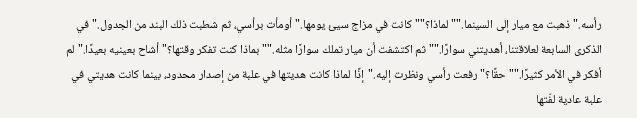رأسه."ذهبت مع ميار إلى السينما.""لماذا؟""كانت في مزاج سيئ يومها."أومأت برأسي، ثم شطبت ذلك البند من الجدول."في الذكرى السابعة لعلاقتنا، أهديتني سوارًا.""ثم اكتشفت أن ميار تملك سوارًا مثله.""بماذا كنت تفكر وقتها؟"أشاح بعينيه بعيدًا."لم أفكر في الأمر كثيرًا.""حقًا؟"رفعت رأسي ونظرت إليه."إذًا لماذا كانت هديتها في علبة من إصدار محدود، بينما كانت هديتي في علبة عادية لفّتها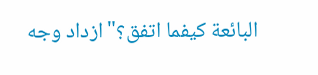البائعة كيفما اتفق؟"ازداد وجه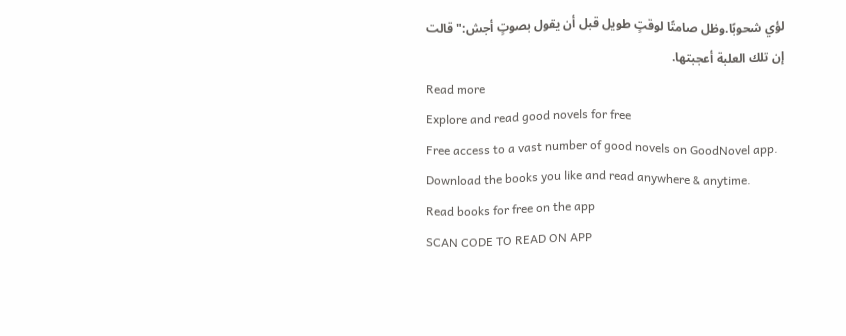لؤي شحوبًا.وظل صامتًا لوقتٍ طويل قبل أن يقول بصوتٍ أجش:"قالت إن تلك العلبة أعجبتها.
Read more
Explore and read good novels for free
Free access to a vast number of good novels on GoodNovel app. Download the books you like and read anywhere & anytime.
Read books for free on the app
SCAN CODE TO READ ON APP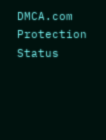DMCA.com Protection Status